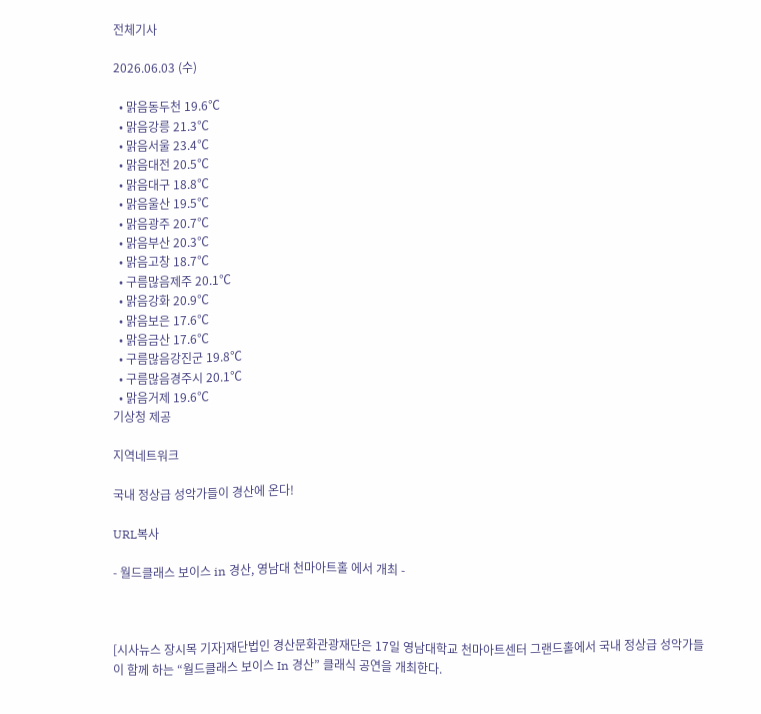전체기사

2026.06.03 (수)

  • 맑음동두천 19.6℃
  • 맑음강릉 21.3℃
  • 맑음서울 23.4℃
  • 맑음대전 20.5℃
  • 맑음대구 18.8℃
  • 맑음울산 19.5℃
  • 맑음광주 20.7℃
  • 맑음부산 20.3℃
  • 맑음고창 18.7℃
  • 구름많음제주 20.1℃
  • 맑음강화 20.9℃
  • 맑음보은 17.6℃
  • 맑음금산 17.6℃
  • 구름많음강진군 19.8℃
  • 구름많음경주시 20.1℃
  • 맑음거제 19.6℃
기상청 제공

지역네트워크

국내 정상급 성악가들이 경산에 온다!

URL복사

- 월드클래스 보이스 in 경산, 영남대 천마아트홀 에서 개최 -



[시사뉴스 장시목 기자]재단법인 경산문화관광재단은 17일 영남대학교 천마아트센터 그랜드홀에서 국내 정상급 성악가들이 함께 하는 “월드클래스 보이스 In 경산” 클래식 공연을 개최한다.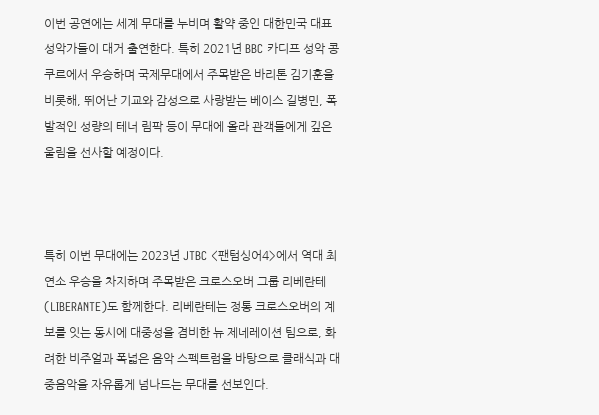이번 공연에는 세계 무대를 누비며 활약 중인 대한민국 대표 성악가들이 대거 출연한다. 특히 2021년 BBC 카디프 성악 콩쿠르에서 우승하며 국제무대에서 주목받은 바리톤 김기훈을 비롯해, 뛰어난 기교와 감성으로 사랑받는 베이스 길병민, 폭발적인 성량의 테너 림팍 등이 무대에 올라 관객들에게 깊은 울림을 선사할 예정이다.



특히 이번 무대에는 2023년 JTBC <팬텀싱어4>에서 역대 최연소 우승을 차지하며 주목받은 크로스오버 그룹 리베란테(LIBERANTE)도 함께한다. 리베란테는 정통 크로스오버의 계보를 잇는 동시에 대중성을 겸비한 뉴 제네레이션 팀으로, 화려한 비주얼과 폭넓은 음악 스펙트럼을 바탕으로 클래식과 대중음악을 자유롭게 넘나드는 무대를 선보인다.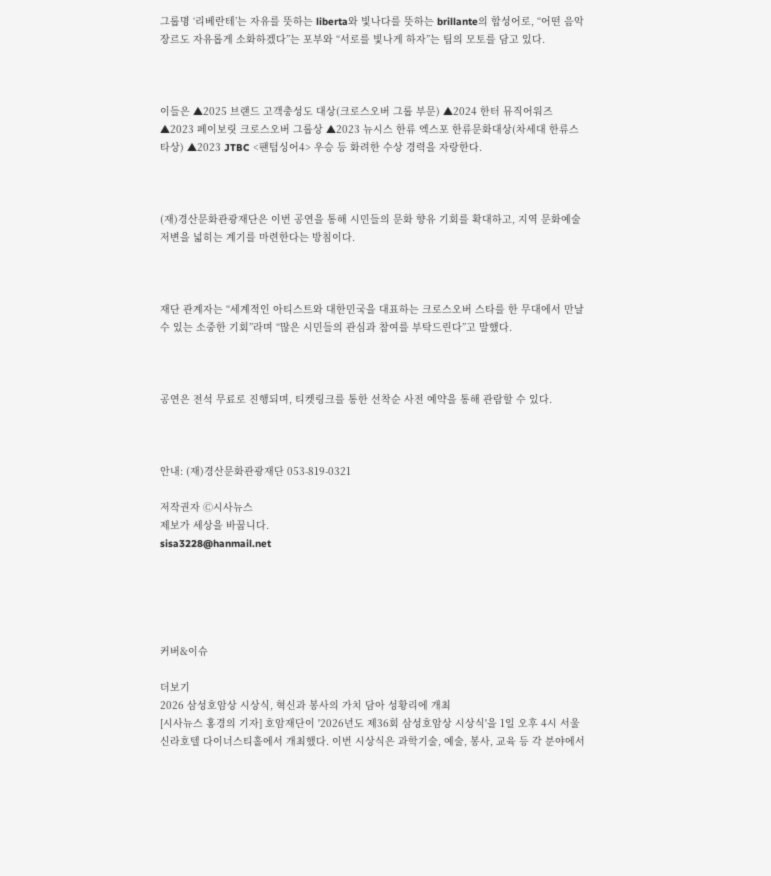그룹명 ‘리베란테’는 자유를 뜻하는 liberta와 빛나다를 뜻하는 brillante의 합성어로, “어떤 음악 장르도 자유롭게 소화하겠다”는 포부와 “서로를 빛나게 하자”는 팀의 모토를 담고 있다.



이들은 ▲2025 브랜드 고객충성도 대상(크로스오버 그룹 부문) ▲2024 한터 뮤직어워즈 ▲2023 페이보릿 크로스오버 그룹상 ▲2023 뉴시스 한류 엑스포 한류문화대상(차세대 한류스타상) ▲2023 JTBC <팬텀싱어4> 우승 등 화려한 수상 경력을 자랑한다.



(재)경산문화관광재단은 이번 공연을 통해 시민들의 문화 향유 기회를 확대하고, 지역 문화예술 저변을 넓히는 계기를 마련한다는 방침이다.



재단 관계자는 “세계적인 아티스트와 대한민국을 대표하는 크로스오버 스타를 한 무대에서 만날 수 있는 소중한 기회”라며 “많은 시민들의 관심과 참여를 부탁드린다”고 말했다.



공연은 전석 무료로 진행되며, 티켓링크를 통한 선착순 사전 예약을 통해 관람할 수 있다.



안내: (재)경산문화관광재단 053-819-0321

저작권자 Ⓒ시사뉴스
제보가 세상을 바꿉니다.
sisa3228@hanmail.net





커버&이슈

더보기
2026 삼성호암상 시상식, 혁신과 봉사의 가치 담아 성황리에 개최
[시사뉴스 홍경의 기자] 호암재단이 '2026년도 제36회 삼성호암상 시상식'을 1일 오후 4시 서울 신라호텔 다이너스티홀에서 개최했다. 이번 시상식은 과학기술, 예술, 봉사, 교육 등 각 분야에서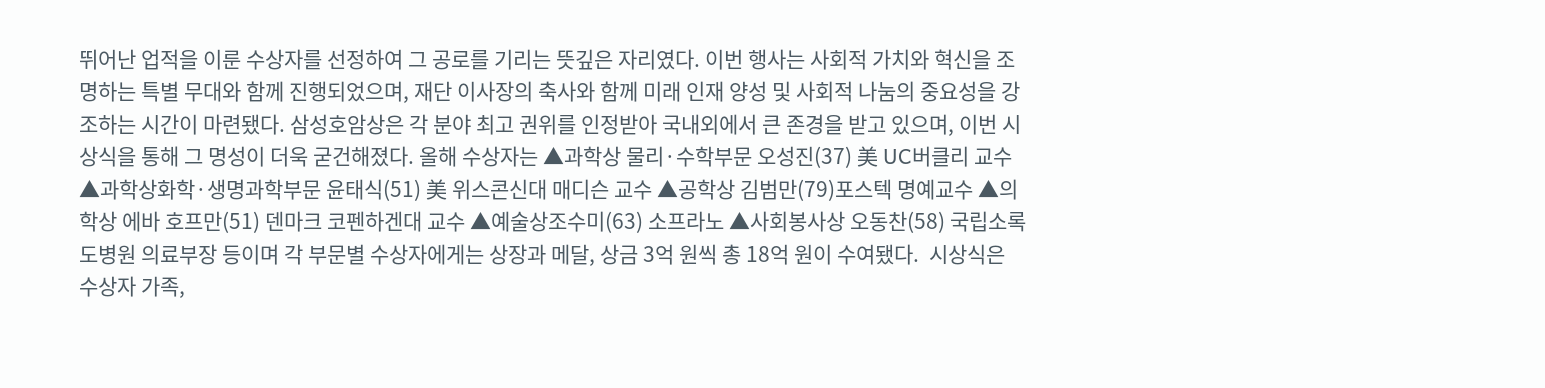뛰어난 업적을 이룬 수상자를 선정하여 그 공로를 기리는 뜻깊은 자리였다. 이번 행사는 사회적 가치와 혁신을 조명하는 특별 무대와 함께 진행되었으며, 재단 이사장의 축사와 함께 미래 인재 양성 및 사회적 나눔의 중요성을 강조하는 시간이 마련됐다. 삼성호암상은 각 분야 최고 권위를 인정받아 국내외에서 큰 존경을 받고 있으며, 이번 시상식을 통해 그 명성이 더욱 굳건해졌다. 올해 수상자는 ▲과학상 물리·수학부문 오성진(37) 美 UC버클리 교수 ▲과학상화학·생명과학부문 윤태식(51) 美 위스콘신대 매디슨 교수 ▲공학상 김범만(79)포스텍 명예교수 ▲의학상 에바 호프만(51) 덴마크 코펜하겐대 교수 ▲예술상조수미(63) 소프라노 ▲사회봉사상 오동찬(58) 국립소록도병원 의료부장 등이며 각 부문별 수상자에게는 상장과 메달, 상금 3억 원씩 총 18억 원이 수여됐다.  시상식은 수상자 가족,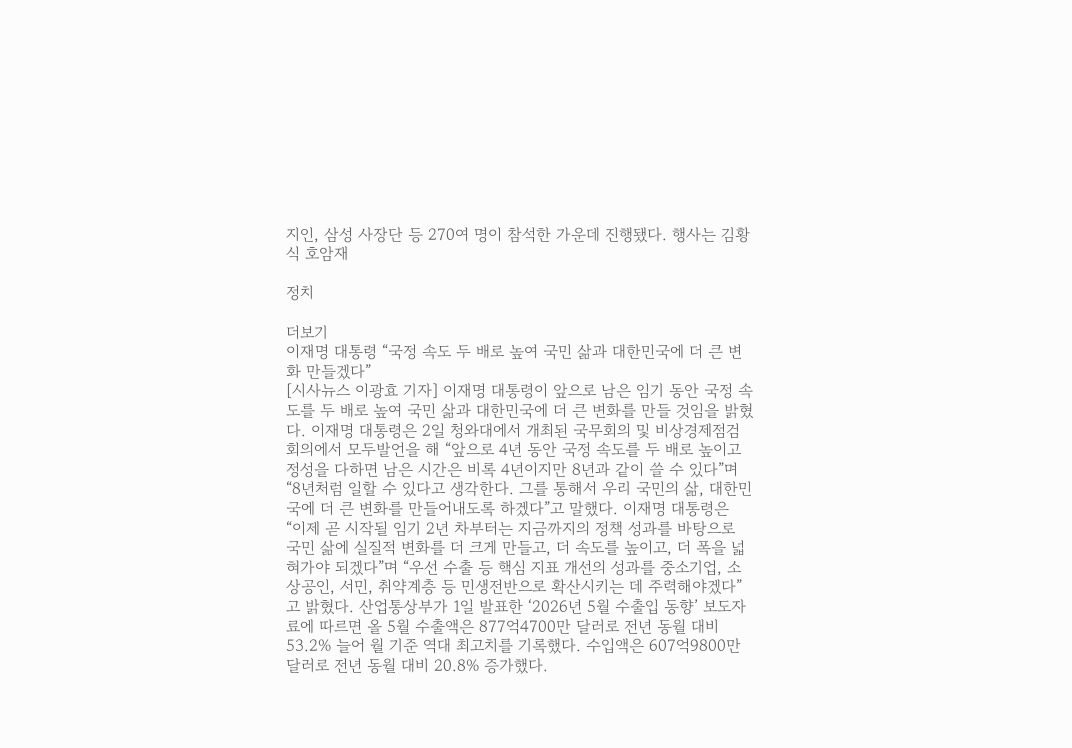지인, 삼성 사장단 등 270여 명이 참석한 가운데 진행됐다. 행사는 김황식 호암재

정치

더보기
이재명 대통령 “국정 속도 두 배로 높여 국민 삶과 대한민국에 더 큰 변화 만들겠다”
[시사뉴스 이광효 기자] 이재명 대통령이 앞으로 남은 임기 동안 국정 속도를 두 배로 높여 국민 삶과 대한민국에 더 큰 변화를 만들 것임을 밝혔다. 이재명 대통령은 2일 청와대에서 개최된 국무회의 및 비상경제점검회의에서 모두발언을 해 “앞으로 4년 동안 국정 속도를 두 배로 높이고 정성을 다하면 남은 시간은 비록 4년이지만 8년과 같이 쓸 수 있다”며 “8년처럼 일할 수 있다고 생각한다. 그를 통해서 우리 국민의 삶, 대한민국에 더 큰 변화를 만들어내도록 하겠다”고 말했다. 이재명 대통령은 “이제 곧 시작될 임기 2년 차부터는 지금까지의 정책 성과를 바탕으로 국민 삶에 실질적 변화를 더 크게 만들고, 더 속도를 높이고, 더 폭을 넓혀가야 되겠다”며 “우선 수출 등 핵심 지표 개선의 성과를 중소기업, 소상공인, 서민, 취약계층 등 민생전반으로 확산시키는 데 주력해야겠다”고 밝혔다. 산업통상부가 1일 발표한 ‘2026년 5월 수출입 동향’ 보도자료에 따르면 올 5월 수출액은 877억4700만 달러로 전년 동월 대비 53.2% 늘어 월 기준 역대 최고치를 기록했다. 수입액은 607억9800만 달러로 전년 동월 대비 20.8% 증가했다.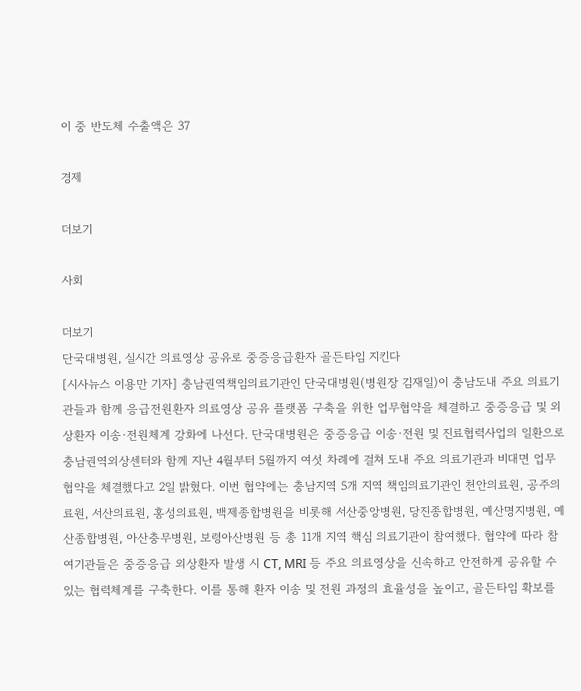이 중 반도체 수출액은 37

경제

더보기

사회

더보기
단국대병원, 실시간 의료영상 공유로 중증응급환자 골든타임 지킨다
[시사뉴스 이용만 기자] 충남권역책임의료기관인 단국대병원(병원장 김재일)이 충남도내 주요 의료기관들과 함께 응급전원환자 의료영상 공유 플랫폼 구축을 위한 업무협약을 체결하고 중증응급 및 외상환자 이송·전원체계 강화에 나선다. 단국대병원은 중증응급 이송·전원 및 진료협력사업의 일환으로 충남권역외상센터와 함께 지난 4월부터 5월까지 여섯 차례에 걸쳐 도내 주요 의료기관과 비대면 업무협약을 체결했다고 2일 밝혔다. 이번 협약에는 충남지역 5개 지역 책임의료기관인 천안의료원, 공주의료원, 서산의료원, 홍성의료원, 백제종합병원을 비롯해 서산중앙병원, 당진종합병원, 예산명지병원, 예산종합병원, 아산충무병원, 보령아산병원 등 총 11개 지역 핵심 의료기관이 참여했다. 협약에 따라 참여기관들은 중증응급 외상환자 발생 시 CT, MRI 등 주요 의료영상을 신속하고 안전하게 공유할 수 있는 협력체계를 구축한다. 이를 통해 환자 이송 및 전원 과정의 효율성을 높이고, 골든타임 확보를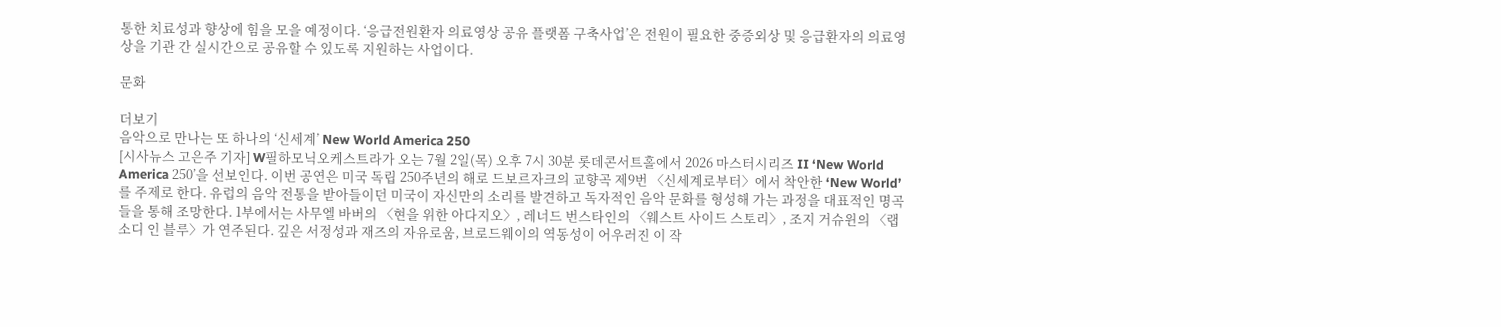통한 치료성과 향상에 힘을 모을 예정이다. ‘응급전원환자 의료영상 공유 플랫폼 구축사업’은 전원이 필요한 중증외상 및 응급환자의 의료영상을 기관 간 실시간으로 공유할 수 있도록 지원하는 사업이다.

문화

더보기
음악으로 만나는 또 하나의 ‘신세계’ New World America 250
[시사뉴스 고은주 기자] W필하모닉오케스트라가 오는 7월 2일(목) 오후 7시 30분 롯데콘서트홀에서 2026 마스터시리즈 II ‘New World America 250’을 선보인다. 이번 공연은 미국 독립 250주년의 해로 드보르자크의 교향곡 제9번 〈신세계로부터〉에서 착안한 ‘New World’를 주제로 한다. 유럽의 음악 전통을 받아들이던 미국이 자신만의 소리를 발견하고 독자적인 음악 문화를 형성해 가는 과정을 대표적인 명곡들을 통해 조망한다. 1부에서는 사무엘 바버의 〈현을 위한 아다지오〉, 레너드 번스타인의 〈웨스트 사이드 스토리〉, 조지 거슈윈의 〈랩소디 인 블루〉가 연주된다. 깊은 서정성과 재즈의 자유로움, 브로드웨이의 역동성이 어우러진 이 작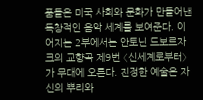품들은 미국 사회와 문화가 만들어낸 독창적인 음악 세계를 보여준다. 이어지는 2부에서는 안토닌 드보르자크의 교향곡 제9번 〈신세계로부터〉가 무대에 오른다. 진정한 예술은 자신의 뿌리와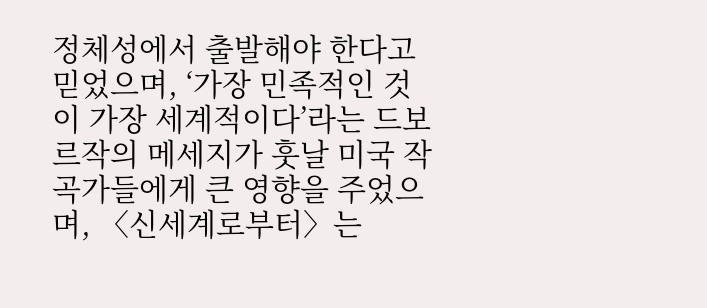정체성에서 출발해야 한다고 믿었으며, ‘가장 민족적인 것이 가장 세계적이다’라는 드보르작의 메세지가 훗날 미국 작곡가들에게 큰 영향을 주었으며, 〈신세계로부터〉는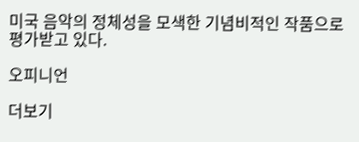미국 음악의 정체성을 모색한 기념비적인 작품으로 평가받고 있다.

오피니언

더보기